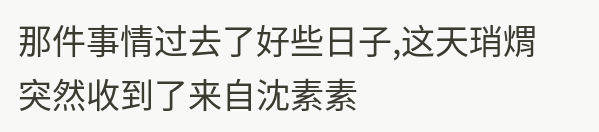那件事情过去了好些日子,这天琑煟突然收到了来自沈素素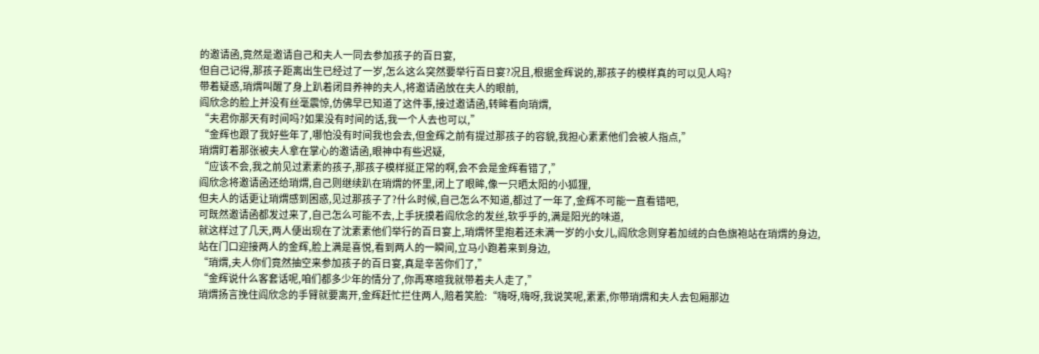的邀请函,竟然是邀请自己和夫人一同去参加孩子的百日宴,
但自己记得,那孩子距离出生已经过了一岁,怎么这么突然要举行百日宴?况且,根据金辉说的,那孩子的模样真的可以见人吗?
带着疑惑,琑煟叫醒了身上趴着闭目养神的夫人,将邀请函放在夫人的眼前,
阎欣念的脸上并没有丝毫震惊,仿佛早已知道了这件事,接过邀请函,转眸看向琑煟,
“夫君你那天有时间吗?如果没有时间的话,我一个人去也可以,”
“金辉也跟了我好些年了,哪怕没有时间我也会去,但金辉之前有提过那孩子的容貌,我担心素素他们会被人指点,”
琑煟盯着那张被夫人拿在掌心的邀请函,眼神中有些迟疑,
“应该不会,我之前见过素素的孩子,那孩子模样挺正常的啊,会不会是金辉看错了,”
阎欣念将邀请函还给琑煟,自己则继续趴在琑煟的怀里,闭上了眼眸,像一只晒太阳的小狐狸,
但夫人的话更让琑煟感到困惑,见过那孩子了?什么时候,自己怎么不知道,都过了一年了,金辉不可能一直看错吧,
可既然邀请函都发过来了,自己怎么可能不去,上手抚摸着阎欣念的发丝,软乎乎的,满是阳光的味道,
就这样过了几天,两人便出现在了沈素素他们举行的百日宴上,琑煟怀里抱着还未满一岁的小女儿,阎欣念则穿着加绒的白色旗袍站在琑煟的身边,
站在门口迎接两人的金辉,脸上满是喜悦,看到两人的一瞬间,立马小跑着来到身边,
“琑煟,夫人你们竟然抽空来参加孩子的百日宴,真是辛苦你们了,”
“金辉说什么客套话呢,咱们都多少年的情分了,你再寒暄我就带着夫人走了,”
琑煟扬言挽住阎欣念的手臂就要离开,金辉赶忙拦住两人,赔着笑脸:“嗨呀,嗨呀,我说笑呢,素素,你带琑煟和夫人去包厢那边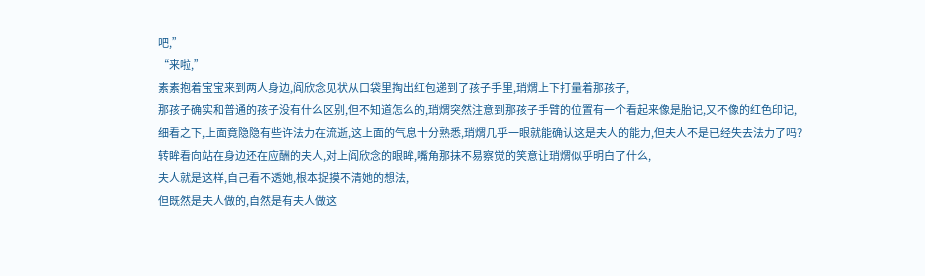吧,”
“来啦,”
素素抱着宝宝来到两人身边,阎欣念见状从口袋里掏出红包递到了孩子手里,琑煟上下打量着那孩子,
那孩子确实和普通的孩子没有什么区别,但不知道怎么的,琑煟突然注意到那孩子手臂的位置有一个看起来像是胎记,又不像的红色印记,
细看之下,上面竟隐隐有些许法力在流逝,这上面的气息十分熟悉,琑煟几乎一眼就能确认这是夫人的能力,但夫人不是已经失去法力了吗?
转眸看向站在身边还在应酬的夫人,对上阎欣念的眼眸,嘴角那抹不易察觉的笑意让琑煟似乎明白了什么,
夫人就是这样,自己看不透她,根本捉摸不清她的想法,
但既然是夫人做的,自然是有夫人做这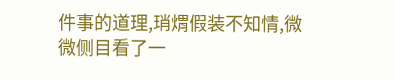件事的道理,琑煟假装不知情,微微侧目看了一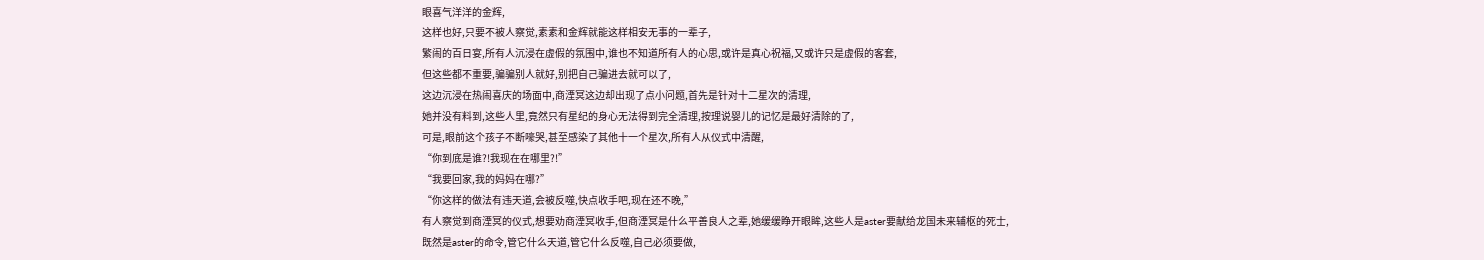眼喜气洋洋的金辉,
这样也好,只要不被人察觉,素素和金辉就能这样相安无事的一辈子,
繁闹的百日宴,所有人沉浸在虚假的氛围中,谁也不知道所有人的心思,或许是真心祝福,又或许只是虚假的客套,
但这些都不重要,骗骗别人就好,别把自己骗进去就可以了,
这边沉浸在热闹喜庆的场面中,商湮冥这边却出现了点小问题,首先是针对十二星次的清理,
她并没有料到,这些人里,竟然只有星纪的身心无法得到完全清理,按理说婴儿的记忆是最好清除的了,
可是,眼前这个孩子不断嚎哭,甚至感染了其他十一个星次,所有人从仪式中清醒,
“你到底是谁?!我现在在哪里?!”
“我要回家,我的妈妈在哪?”
“你这样的做法有违天道,会被反噬,快点收手吧,现在还不晚,”
有人察觉到商湮冥的仪式,想要劝商湮冥收手,但商湮冥是什么平善良人之辈,她缓缓睁开眼眸,这些人是aster要献给龙国未来辅枢的死士,
既然是aster的命令,管它什么天道,管它什么反噬,自己必须要做,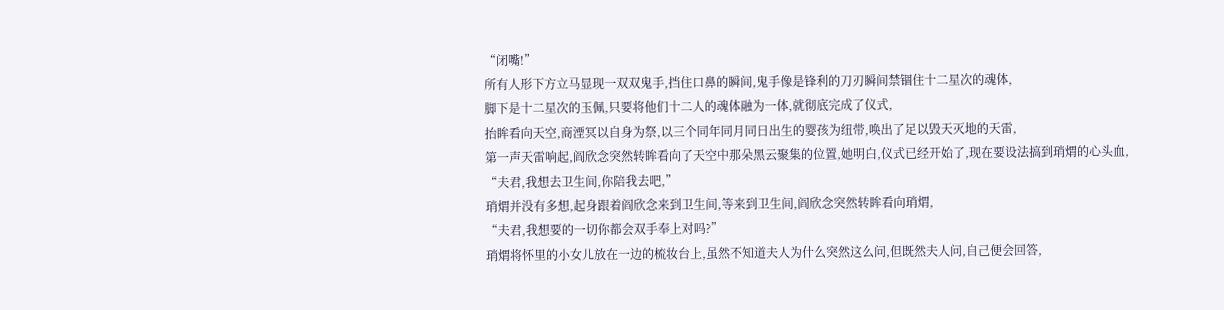“闭嘴!”
所有人形下方立马显现一双双鬼手,挡住口鼻的瞬间,鬼手像是锋利的刀刃瞬间禁锢住十二星次的魂体,
脚下是十二星次的玉佩,只要将他们十二人的魂体融为一体,就彻底完成了仪式,
抬眸看向天空,商湮冥以自身为祭,以三个同年同月同日出生的婴孩为纽带,唤出了足以毁天灭地的天雷,
第一声天雷响起,阎欣念突然转眸看向了天空中那朵黑云聚集的位置,她明白,仪式已经开始了,现在要设法搞到琑煟的心头血,
“夫君,我想去卫生间,你陪我去吧,”
琑煟并没有多想,起身跟着阎欣念来到卫生间,等来到卫生间,阎欣念突然转眸看向琑煟,
“夫君,我想要的一切你都会双手奉上对吗?”
琑煟将怀里的小女儿放在一边的梳妆台上,虽然不知道夫人为什么突然这么问,但既然夫人问,自己便会回答,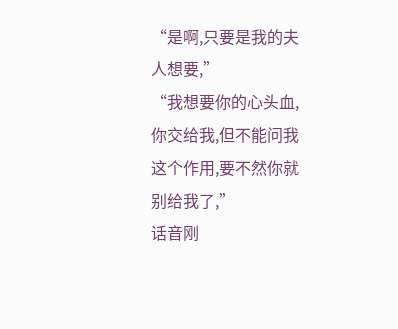“是啊,只要是我的夫人想要,”
“我想要你的心头血,你交给我,但不能问我这个作用,要不然你就别给我了,”
话音刚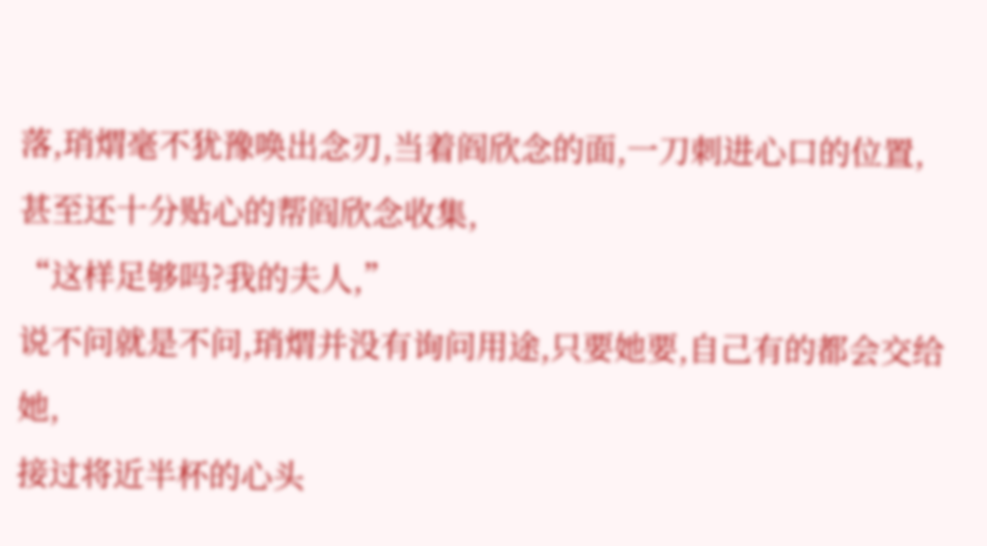落,琑煟毫不犹豫唤出念刃,当着阎欣念的面,一刀刺进心口的位置,甚至还十分贴心的帮阎欣念收集,
“这样足够吗?我的夫人,”
说不问就是不问,琑煟并没有询问用途,只要她要,自己有的都会交给她,
接过将近半杯的心头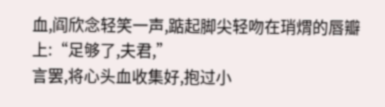血,阎欣念轻笑一声,踮起脚尖轻吻在琑煟的唇瓣上:“足够了,夫君,”
言罢,将心头血收集好,抱过小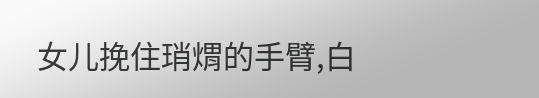女儿挽住琑煟的手臂,白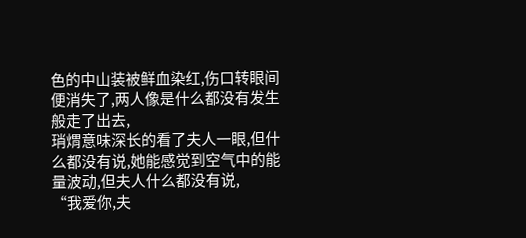色的中山装被鲜血染红,伤口转眼间便消失了,两人像是什么都没有发生般走了出去,
琑煟意味深长的看了夫人一眼,但什么都没有说,她能感觉到空气中的能量波动,但夫人什么都没有说,
“我爱你,夫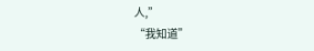人,”
“我知道”